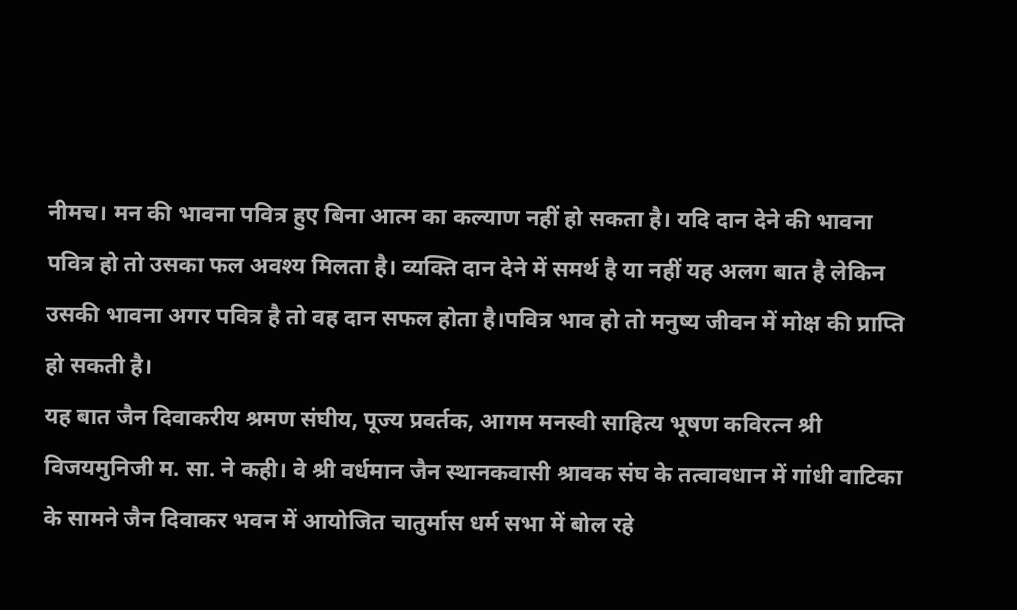नीमच। मन की भावना पवित्र हुए बिना आत्म का कल्याण नहीं हो सकता है। यदि दान देने की भावना पवित्र हो तो उसका फल अवश्य मिलता है। व्यक्ति दान देने में समर्थ है या नहीं यह अलग बात है लेकिन उसकी भावना अगर पवित्र है तो वह दान सफल होता है।पवित्र भाव हो तो मनुष्य जीवन में मोक्ष की प्राप्ति हो सकती है।
यह बात जैन दिवाकरीय श्रमण संघीय, पूज्य प्रवर्तक, आगम मनस्वी साहित्य भूषण कविरत्न श्री विजयमुनिजी म. सा. ने कही। वे श्री वर्धमान जैन स्थानकवासी श्रावक संघ के तत्वावधान में गांधी वाटिका के सामने जैन दिवाकर भवन में आयोजित चातुर्मास धर्म सभा में बोल रहे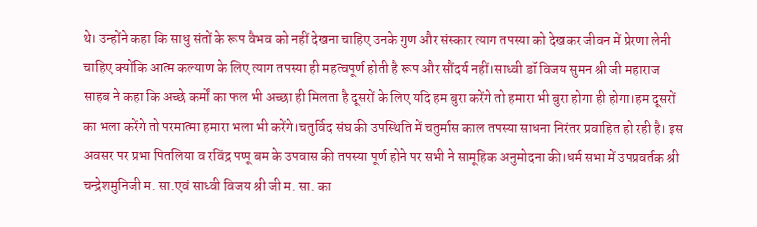थे। उन्होंने कहा कि साधु संतों के रूप वैभव को नहीं देखना चाहिए उनके गुण और संस्कार त्याग तपस्या को देखकर जीवन में प्रेरणा लेनी चाहिए क्योंकि आत्म कल्याण के लिए त्याग तपस्या ही महत्वपूर्ण होती है रूप और सौंदर्य नहीं।साध्वी डॉ विजय सुमन श्री जी महाराज साहब ने कहा कि अच्छे कर्मों का फल भी अच्छा ही मिलता है दूसरों के लिए यदि हम बुरा करेंगे तो हमारा भी बुरा होगा ही होगा।हम दूसरों का भला करेंगे तो परमात्मा हमारा भला भी करेंगे।चतुर्विद संघ की उपस्थिति में चतुर्मास काल तपस्या साधना निरंतर प्रवाहित हो रही है। इस अवसर पर प्रभा पितलिया व रविंद्र पप्पू बम के उपवास की तपस्या पूर्ण होने पर सभी ने सामूहिक अनुमोदना की।धर्म सभा में उपप्रवर्तक श्री चन्द्रेशमुनिजी म. सा.एवं साध्वी विजय श्री जी म. सा. का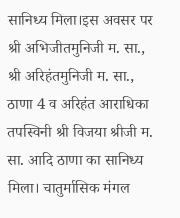सानिध्य मिला।इस अवसर पर श्री अभिजीतमुनिजी म. सा., श्री अरिहंतमुनिजी म. सा., ठाणा 4 व अरिहंत आराधिका तपस्विनी श्री विजया श्रीजी म. सा. आदि ठाणा का सानिध्य मिला। चातुर्मासिक मंगल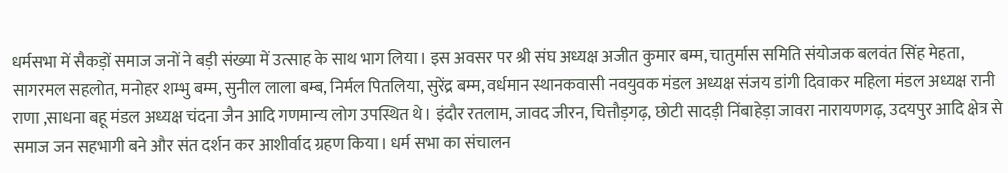धर्मसभा में सैकड़ों समाज जनों ने बड़ी संख्या में उत्साह के साथ भाग लिया। इस अवसर पर श्री संघ अध्यक्ष अजीत कुमार बम्म, चातुर्मास समिति संयोजक बलवंत सिंह मेहता, सागरमल सहलोत, मनोहर शम्भु बम्म, सुनील लाला बम्ब, निर्मल पितलिया, सुरेंद्र बम्म, वर्धमान स्थानकवासी नवयुवक मंडल अध्यक्ष संजय डांगी दिवाकर महिला मंडल अध्यक्ष रानी राणा ,साधना बहू मंडल अध्यक्ष चंदना जैन आदि गणमान्य लोग उपस्थित थे। इंदौर रतलाम, जावद जीरन, चित्तौड़गढ़, छोटी सादड़ी निंबाहेड़ा जावरा नारायणगढ़, उदयपुर आदि क्षेत्र से समाज जन सहभागी बने और संत दर्शन कर आशीर्वाद ग्रहण किया। धर्म सभा का संचालन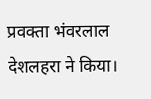प्रवक्ता भंवरलाल देशलहरा ने किया।